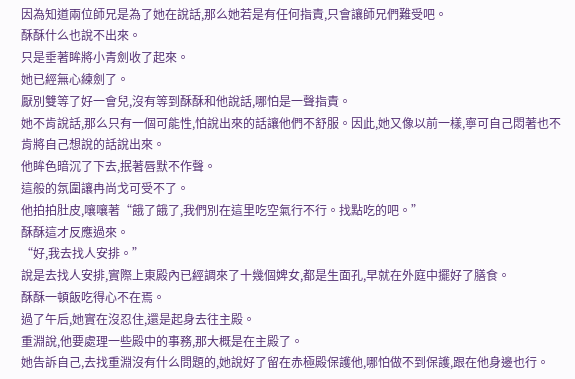因為知道兩位師兄是為了她在說話,那么她若是有任何指責,只會讓師兄們難受吧。
酥酥什么也說不出來。
只是垂著眸將小青劍收了起來。
她已經無心練劍了。
厭別雙等了好一會兒,沒有等到酥酥和他說話,哪怕是一聲指責。
她不肯說話,那么只有一個可能性,怕說出來的話讓他們不舒服。因此,她又像以前一樣,寧可自己悶著也不肯將自己想說的話說出來。
他眸色暗沉了下去,抿著唇默不作聲。
這般的氛圍讓冉尚戈可受不了。
他拍拍肚皮,嚷嚷著“餓了餓了,我們別在這里吃空氣行不行。找點吃的吧。”
酥酥這才反應過來。
“好,我去找人安排。”
說是去找人安排,實際上東殿內已經調來了十幾個婢女,都是生面孔,早就在外庭中擺好了膳食。
酥酥一頓飯吃得心不在焉。
過了午后,她實在沒忍住,還是起身去往主殿。
重淵說,他要處理一些殿中的事務,那大概是在主殿了。
她告訴自己,去找重淵沒有什么問題的,她說好了留在赤極殿保護他,哪怕做不到保護,跟在他身邊也行。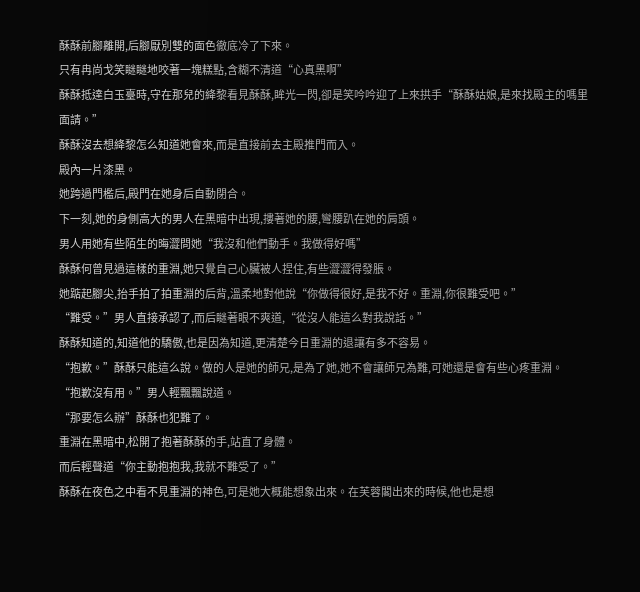酥酥前腳離開,后腳厭別雙的面色徹底冷了下來。
只有冉尚戈笑瞇瞇地咬著一塊糕點,含糊不清道“心真黑啊”
酥酥抵達白玉臺時,守在那兒的絳黎看見酥酥,眸光一閃,卻是笑吟吟迎了上來拱手“酥酥姑娘,是來找殿主的嗎里面請。”
酥酥沒去想絳黎怎么知道她會來,而是直接前去主殿推門而入。
殿內一片漆黑。
她跨過門檻后,殿門在她身后自動閉合。
下一刻,她的身側高大的男人在黑暗中出現,摟著她的腰,彎腰趴在她的肩頭。
男人用她有些陌生的晦澀問她“我沒和他們動手。我做得好嗎”
酥酥何曾見過這樣的重淵,她只覺自己心臟被人捏住,有些澀澀得發脹。
她踮起腳尖,抬手拍了拍重淵的后背,溫柔地對他說“你做得很好,是我不好。重淵,你很難受吧。”
“難受。”男人直接承認了,而后瞇著眼不爽道,“從沒人能這么對我說話。”
酥酥知道的,知道他的驕傲,也是因為知道,更清楚今日重淵的退讓有多不容易。
“抱歉。”酥酥只能這么說。做的人是她的師兄,是為了她,她不會讓師兄為難,可她還是會有些心疼重淵。
“抱歉沒有用。”男人輕飄飄說道。
“那要怎么辦”酥酥也犯難了。
重淵在黑暗中,松開了抱著酥酥的手,站直了身體。
而后輕聲道“你主動抱抱我,我就不難受了。”
酥酥在夜色之中看不見重淵的神色,可是她大概能想象出來。在芙蓉閣出來的時候,他也是想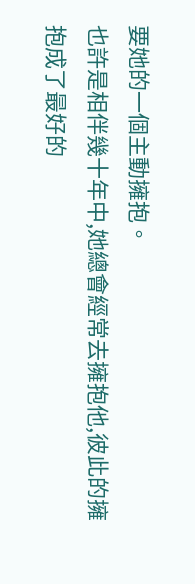要她的一個主動擁抱。
也許是相伴幾十年中,她總會經常去擁抱他,彼此的擁抱成了最好的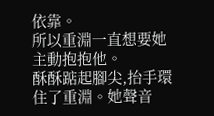依靠。
所以重淵一直想要她主動抱抱他。
酥酥踮起腳尖,抬手環住了重淵。她聲音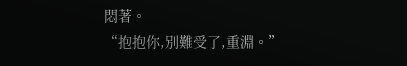悶著。
“抱抱你,別難受了,重淵。”